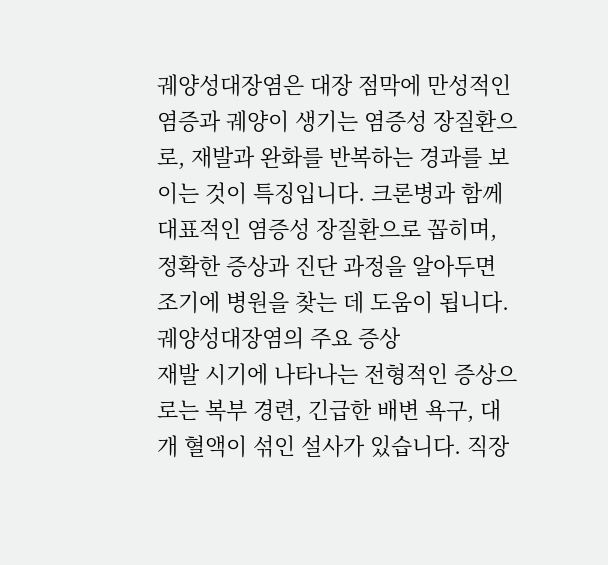궤양성대장염은 대장 점막에 만성적인 염증과 궤양이 생기는 염증성 장질환으로, 재발과 완화를 반복하는 경과를 보이는 것이 특징입니다. 크론병과 함께 대표적인 염증성 장질환으로 꼽히며, 정확한 증상과 진단 과정을 알아두면 조기에 병원을 찾는 데 도움이 됩니다.
궤양성대장염의 주요 증상
재발 시기에 나타나는 전형적인 증상으로는 복부 경련, 긴급한 배변 욕구, 대개 혈액이 섞인 설사가 있습니다. 직장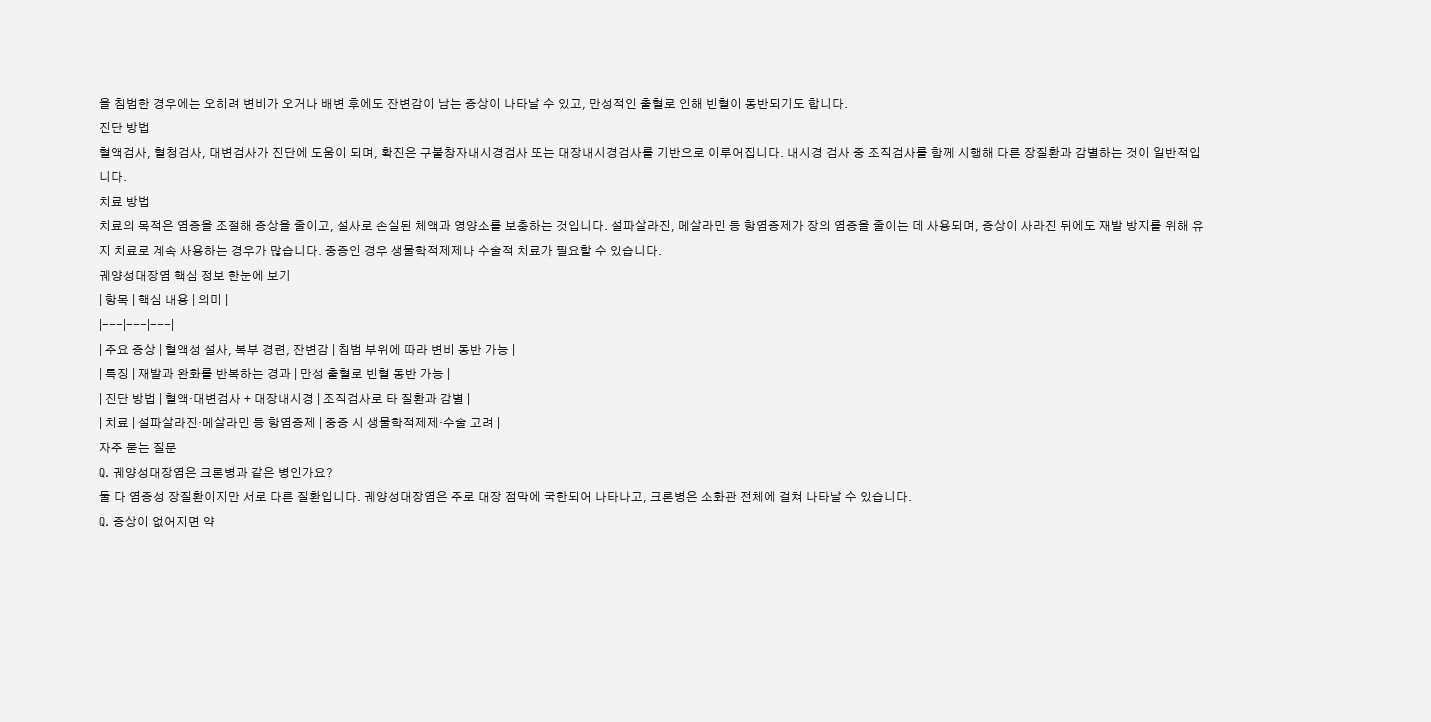을 침범한 경우에는 오히려 변비가 오거나 배변 후에도 잔변감이 남는 증상이 나타날 수 있고, 만성적인 출혈로 인해 빈혈이 동반되기도 합니다.
진단 방법
혈액검사, 혈청검사, 대변검사가 진단에 도움이 되며, 확진은 구불창자내시경검사 또는 대장내시경검사를 기반으로 이루어집니다. 내시경 검사 중 조직검사를 함께 시행해 다른 장질환과 감별하는 것이 일반적입니다.
치료 방법
치료의 목적은 염증을 조절해 증상을 줄이고, 설사로 손실된 체액과 영양소를 보충하는 것입니다. 설파살라진, 메살라민 등 항염증제가 장의 염증을 줄이는 데 사용되며, 증상이 사라진 뒤에도 재발 방지를 위해 유지 치료로 계속 사용하는 경우가 많습니다. 중증인 경우 생물학적제제나 수술적 치료가 필요할 수 있습니다.
궤양성대장염 핵심 정보 한눈에 보기
| 항목 | 핵심 내용 | 의미 |
|---|---|---|
| 주요 증상 | 혈액성 설사, 복부 경련, 잔변감 | 침범 부위에 따라 변비 동반 가능 |
| 특징 | 재발과 완화를 반복하는 경과 | 만성 출혈로 빈혈 동반 가능 |
| 진단 방법 | 혈액·대변검사 + 대장내시경 | 조직검사로 타 질환과 감별 |
| 치료 | 설파살라진·메살라민 등 항염증제 | 중증 시 생물학적제제·수술 고려 |
자주 묻는 질문
Q. 궤양성대장염은 크론병과 같은 병인가요?
둘 다 염증성 장질환이지만 서로 다른 질환입니다. 궤양성대장염은 주로 대장 점막에 국한되어 나타나고, 크론병은 소화관 전체에 걸쳐 나타날 수 있습니다.
Q. 증상이 없어지면 약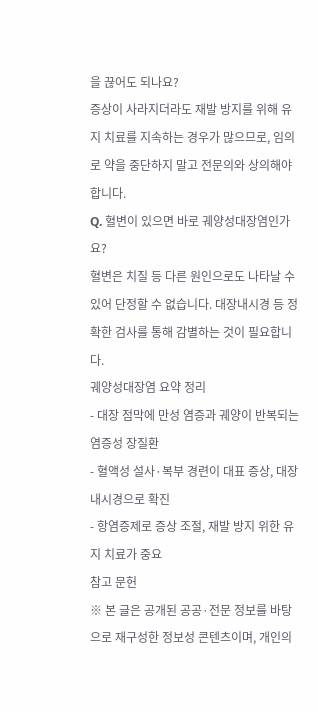을 끊어도 되나요?
증상이 사라지더라도 재발 방지를 위해 유지 치료를 지속하는 경우가 많으므로, 임의로 약을 중단하지 말고 전문의와 상의해야 합니다.
Q. 혈변이 있으면 바로 궤양성대장염인가요?
혈변은 치질 등 다른 원인으로도 나타날 수 있어 단정할 수 없습니다. 대장내시경 등 정확한 검사를 통해 감별하는 것이 필요합니다.
궤양성대장염 요약 정리
- 대장 점막에 만성 염증과 궤양이 반복되는 염증성 장질환
- 혈액성 설사·복부 경련이 대표 증상, 대장내시경으로 확진
- 항염증제로 증상 조절, 재발 방지 위한 유지 치료가 중요
참고 문헌
※ 본 글은 공개된 공공·전문 정보를 바탕으로 재구성한 정보성 콘텐츠이며, 개인의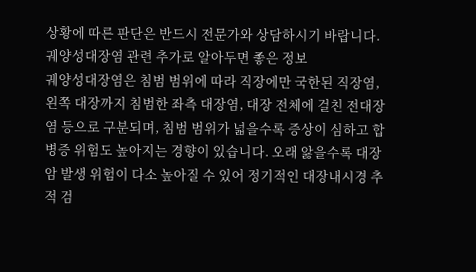상황에 따른 판단은 반드시 전문가와 상담하시기 바랍니다.
궤양성대장염 관련 추가로 알아두면 좋은 정보
궤양성대장염은 침범 범위에 따라 직장에만 국한된 직장염, 왼쪽 대장까지 침범한 좌측 대장염, 대장 전체에 걸친 전대장염 등으로 구분되며, 침범 범위가 넓을수록 증상이 심하고 합병증 위험도 높아지는 경향이 있습니다. 오래 앓을수록 대장암 발생 위험이 다소 높아질 수 있어 정기적인 대장내시경 추적 검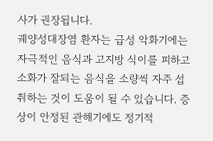사가 권장됩니다.
궤양성대장염 환자는 급성 악화기에는 자극적인 음식과 고지방 식이를 피하고 소화가 잘되는 음식을 소량씩 자주 섭취하는 것이 도움이 될 수 있습니다. 증상이 안정된 관해기에도 정기적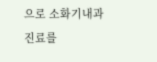으로 소화기내과 진료를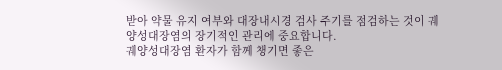받아 약물 유지 여부와 대장내시경 검사 주기를 점검하는 것이 궤양성대장염의 장기적인 관리에 중요합니다.
궤양성대장염 환자가 함께 챙기면 좋은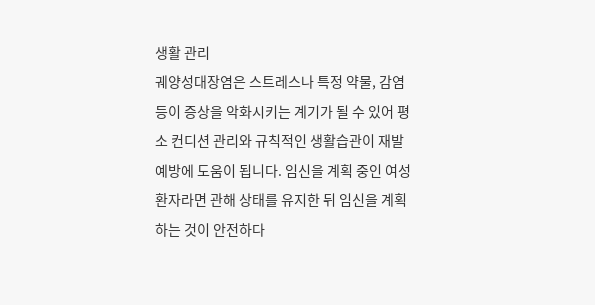생활 관리
궤양성대장염은 스트레스나 특정 약물, 감염 등이 증상을 악화시키는 계기가 될 수 있어 평소 컨디션 관리와 규칙적인 생활습관이 재발 예방에 도움이 됩니다. 임신을 계획 중인 여성 환자라면 관해 상태를 유지한 뒤 임신을 계획하는 것이 안전하다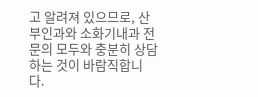고 알려져 있으므로, 산부인과와 소화기내과 전문의 모두와 충분히 상담하는 것이 바람직합니다.